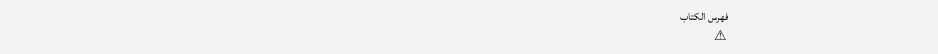فهرس الكتاب
⚠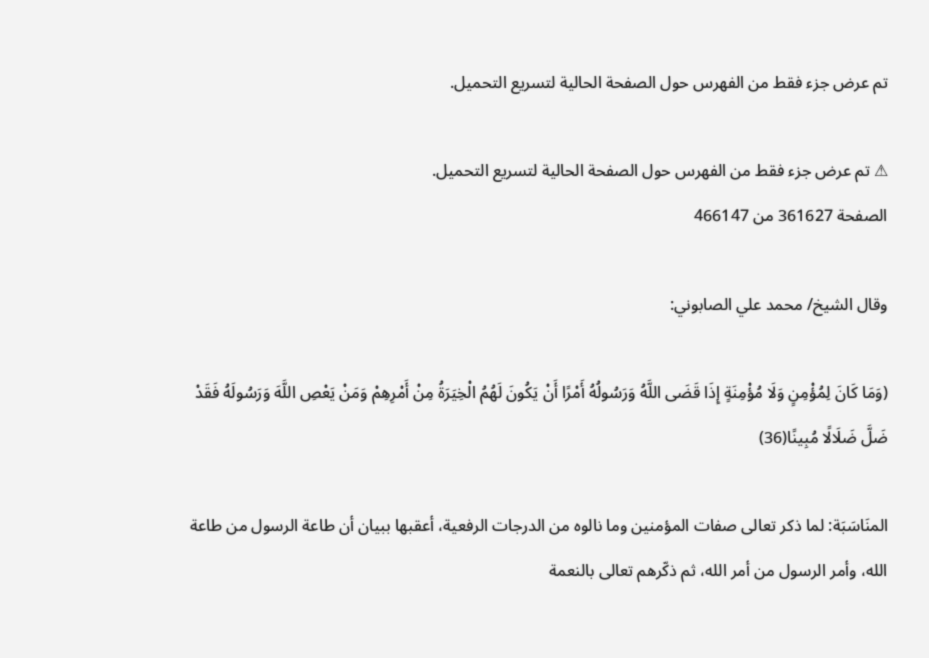تم عرض جزء فقط من الفهرس حول الصفحة الحالية لتسريع التحميل.

⚠ تم عرض جزء فقط من الفهرس حول الصفحة الحالية لتسريع التحميل.
الصفحة 361627 من 466147

وقال الشيخ/ محمد علي الصابوني:

(وَمَا كَانَ لِمُؤْمِنٍ وَلَا مُؤْمِنَةٍ إِذَا قَضَى اللَّهُ وَرَسُولُهُ أَمْرًا أَنْ يَكُونَ لَهُمُ الْخِيَرَةُ مِنْ أَمْرِهِمْ وَمَنْ يَعْصِ اللَّهَ وَرَسُولَهُ فَقَدْ ضَلَّ ضَلَالًا مُبِينًا(36)

المنَاسَبَة: لما ذكر تعالى صفات المؤمنين وما نالوه من الدرجات الرفعية، أعقبها ببيان أن طاعة الرسول من طاعة الله، وأمر الرسول من أمر الله، ثم ذكّرهم تعالى بالنعمة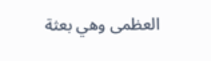العظمى وهي بعثة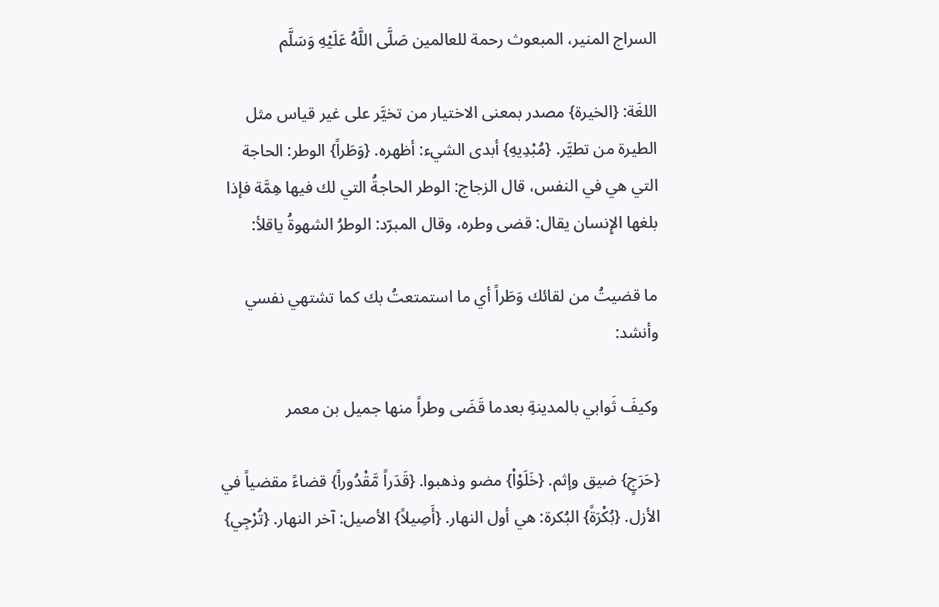السراج المنير، المبعوث رحمة للعالمين صَلَّى اللَّهُ عَلَيْهِ وَسَلَّم

اللغَة: {الخيرة} مصدر بمعنى الاختيار من تخيَّر على غير قياس مثل الطيرة من تطيَّر. {مُبْدِيهِ} أبدى الشيء: أظهره. {وَطَراً} الوطر: الحاجة التي هي في النفس، قال الزجاج: الوطر الحاجةُ التي لك فيها هِمَّة فإذا بلغها الإِنسان يقال: قضى وطره، وقال المبرّد: الوطرُ الشهوةُ ياقلأ:

ما قضيتُ من لقائك وَطَراً أي ما استمتعتُ بك كما تشتهي نفسي وأنشد:

وكيفَ ثَوابي بالمدينةِ بعدما قَضَى وطراً منها جميل بن معمر

{حَرَجٍ} ضيق وإثم. {خَلَوْاْ} مضو وذهبوا. {قَدَراً مَّقْدُوراً} قضاءً مقضياً في الأزل. {بُكْرَةً} البُكرة: هي أول النهار. {أَصِيلاً} الأصيل: آخر النهار. {تُرْجِي}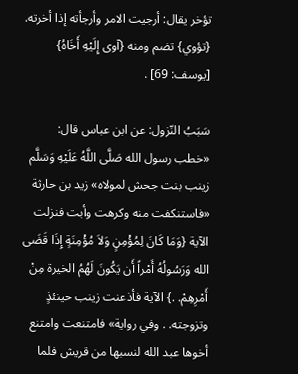تؤخر يقال: أرجيت الامر وأرجأته إذا أخرته. {تؤوي} تضم ومنه {آوى إِلَيْهِ أَخَاهُ} [يوسف: 69] .

سَبَبُ النّزول: عن ابن عباس قال: «خطب رسول الله صَلَّى اللَّهُ عَلَيْهِ وَسَلَّم زينب بنت جحش لمولاه» زيد بن حارثة «فاستنكفت منه وكرهت وأبت فنزلت الآية {وَمَا كَانَ لِمُؤْمِنٍ وَلاَ مُؤْمِنَةٍ إِذَا قَضَى الله وَرَسُولُهُ أَمْراً أَن يَكُونَ لَهُمُ الخيرة مِنْ أَمْرِهِمْ. .} الآية فأذعنت زينب حينئذٍ وتزوجته. . وفي رواية» فامتنعت وامتنع أخوها عبد الله لنسبها من قريش فلما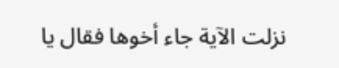نزلت الآية جاء أخوها فقال يا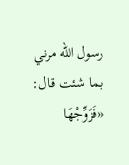رسول الله مرني بما شئت قال: «فَزَوِّجْهَا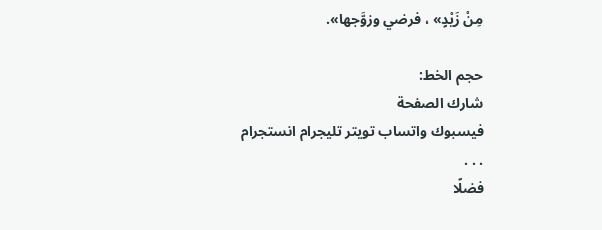مِنْ زَيْدٍ» ، فرضي وزوَّجها».

حجم الخط:
شارك الصفحة
فيسبوك واتساب تويتر تليجرام انستجرام
. . .
فضلًا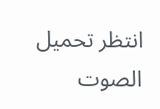انتظر تحميل الصوت